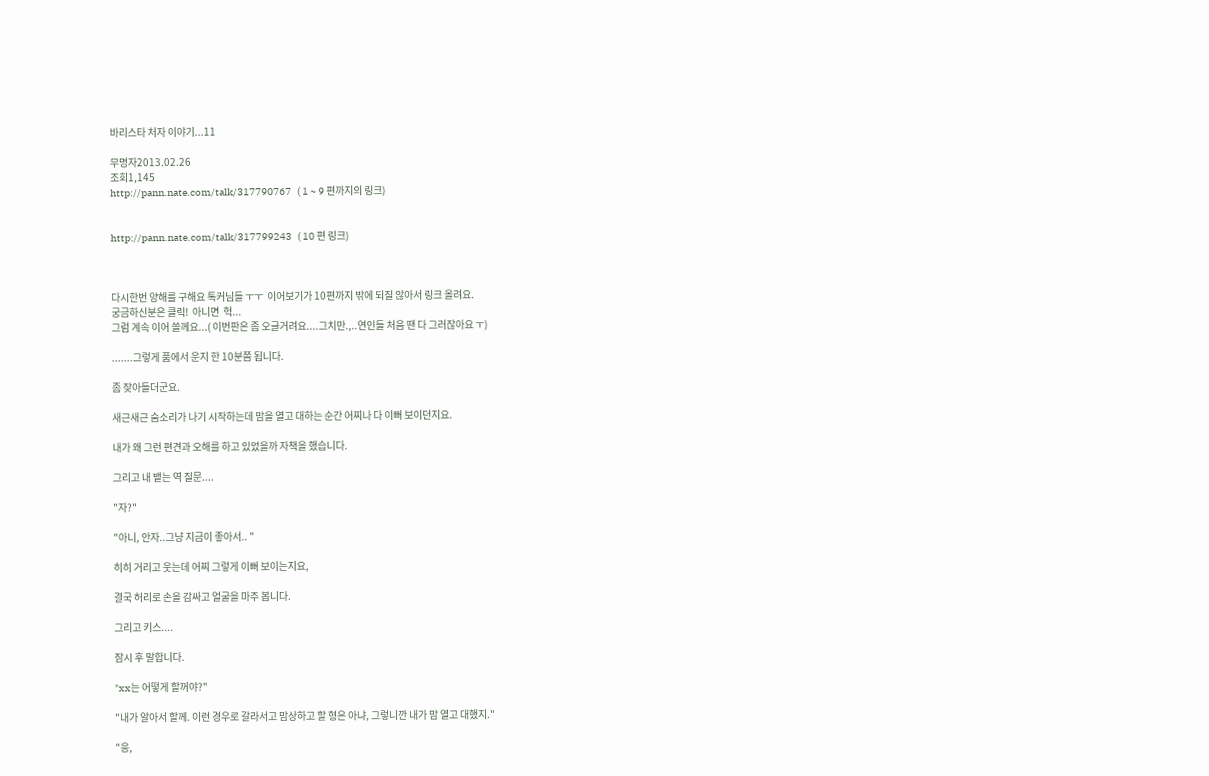바리스타 처자 이야기...11

무명자2013.02.26
조회1,145
http://pann.nate.com/talk/317790767   ( 1 ~ 9 편까지의 링크)


http://pann.nate.com/talk/317799243   ( 10 편 링크)



다시한번 양해를 구해요 톡커님들 ㅜㅜ  이어보기가 10편까지 밖에 되질 않아서 링크 올려요.
궁금하신분은 클릭!  아니면  헉...
그럼 계속 이어 쓸께요...( 이번판은 좀 오글거려요....그치만.,..연인들 처음 땐 다 그러잖아요 ㅜ)

.......그렇게 품에서 운지 한 10분쯤 됩니다.

좀 잦아들더군요.

새근새근 숨소리가 나기 시작하는데 맘을 열고 대하는 순간 어찌나 다 이뻐 보이던지요.

내가 왜 그런 편견과 오해를 하고 있었을까 자책을 했습니다.

그리고 내 뱉는 역 질문....

"자?"

"아니, 안자..그냥 지금이 좋아서.. "

히히 거리고 웃는데 어찌 그렇게 이뻐 보이는지요,

결국 허리로 손을 감싸고 얼굴을 마주 봅니다.

그리고 키스....

잠시 후 말합니다.

"xx는 어떻게 할꺼야?"

"내가 알아서 할께. 이런 경우로 갈라서고 맘상하고 할 형은 아냐, 그렇니깐 내가 맘 열고 대했지."

"응,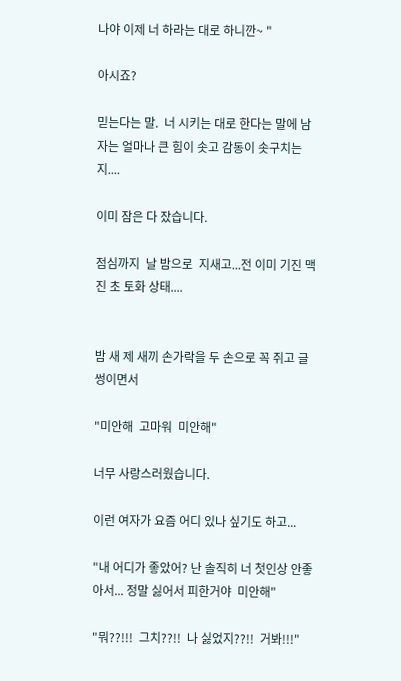나야 이제 너 하라는 대로 하니깐~ "

아시죠?

믿는다는 말.  너 시키는 대로 한다는 말에 남자는 얼마나 큰 힘이 솟고 감동이 솟구치는지....

이미 잠은 다 잤습니다.

점심까지  날 밤으로  지새고...전 이미 기진 맥진 초 토화 상태....


밤 새 제 새끼 손가락을 두 손으로 꼭 쥐고 글썽이면서

"미안해  고마워  미안해"

너무 사랑스러웠습니다.

이런 여자가 요즘 어디 있나 싶기도 하고...

"내 어디가 좋았어? 난 솔직히 너 첫인상 안좋아서... 정말 싫어서 피한거야  미안해"

"뭐??!!!  그치??!!  나 싫었지??!!  거봐!!!"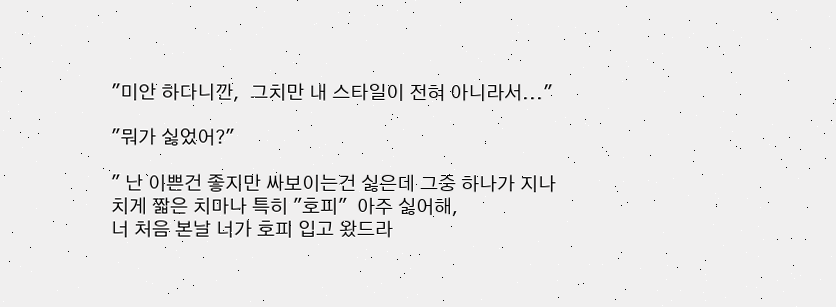"미안 하다니깐,  그치만 내 스타일이 전혀 아니라서..."

"뭐가 싫었어?"

" 난 이쁜건 좋지만 싸보이는건 싫은데 그중 하나가 지나치게 짧은 치마나 특히 "호피"  아주 싫어해,
너 처음 본날 너가 호피 입고 왔드라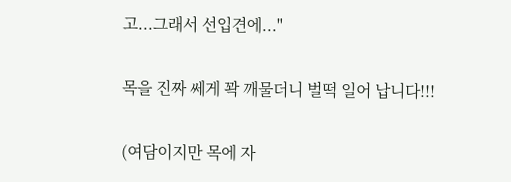고...그래서 선입견에..."

목을 진짜 쎄게 꽉 깨물더니 벌떡 일어 납니다!!!

(여담이지만 목에 자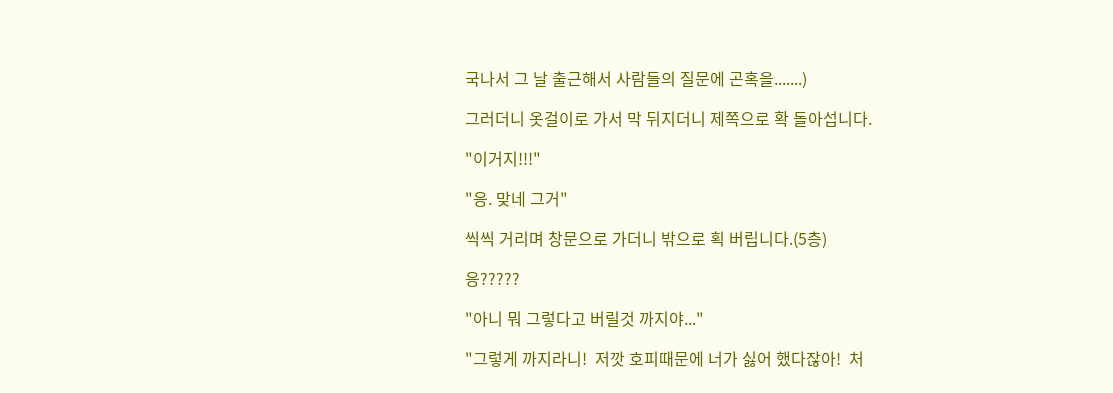국나서 그 날 출근해서 사람들의 질문에 곤혹을.......)

그러더니 옷걸이로 가서 막 뒤지더니 제쪽으로 확 돌아섭니다.

"이거지!!!"

"응. 맞네 그거"

씩씩 거리며 창문으로 가더니 밖으로 획 버립니다.(5층)

응?????

"아니 뭐 그렇다고 버릴것 까지야..."

"그렇게 까지라니!  저깟 호피때문에 너가 싫어 했다잖아!  처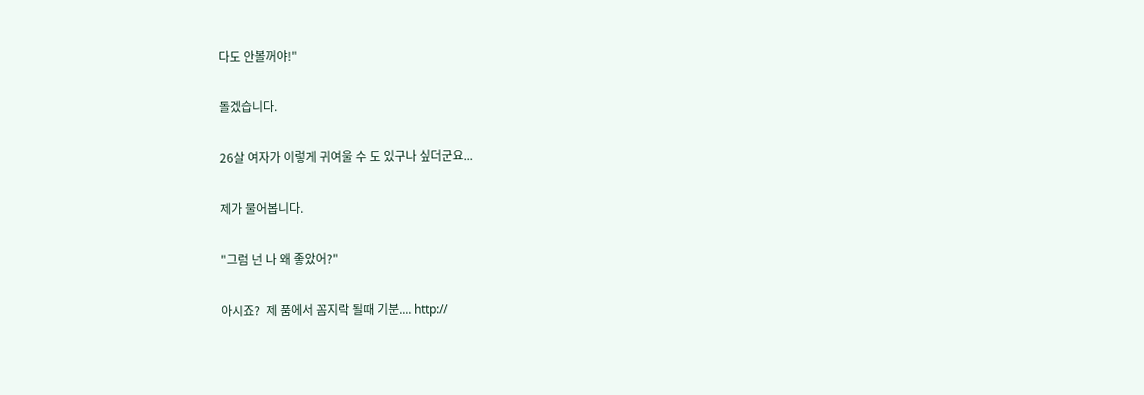다도 안볼꺼야!"

돌겠습니다.

26살 여자가 이렇게 귀여울 수 도 있구나 싶더군요...

제가 물어봅니다.

"그럼 넌 나 왜 좋았어?"

아시죠?  제 품에서 꼼지락 될때 기분.... http://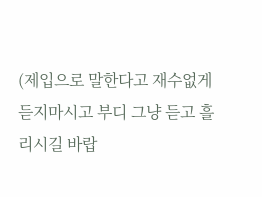(제입으로 말한다고 재수없게 듣지마시고 부디 그냥 듣고 흘리시길 바랍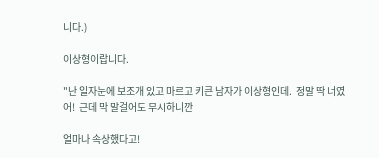니다.)

이상형이랍니다.

"난 일자눈에 보조개 있고 마르고 키큰 남자가 이상형인데.  정말 딱 너였어!  근데 막 말걸어도 무시하니깐

얼마나 속상했다고!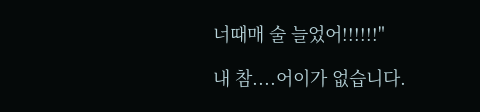너때매 술 늘었어!!!!!!"

내 참....어이가 없습니다.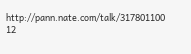http://pann.nate.com/talk/317801100  12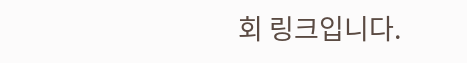회 링크입니다.